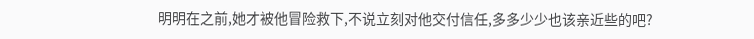明明在之前,她才被他冒险救下,不说立刻对他交付信任,多多少少也该亲近些的吧?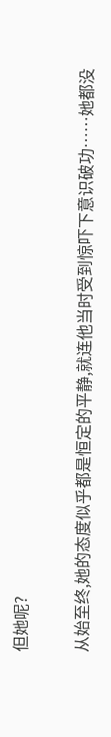但她呢?

从始至终,她的态度似乎都是恒定的平静,就连他当时受到惊吓下意识破功……她都没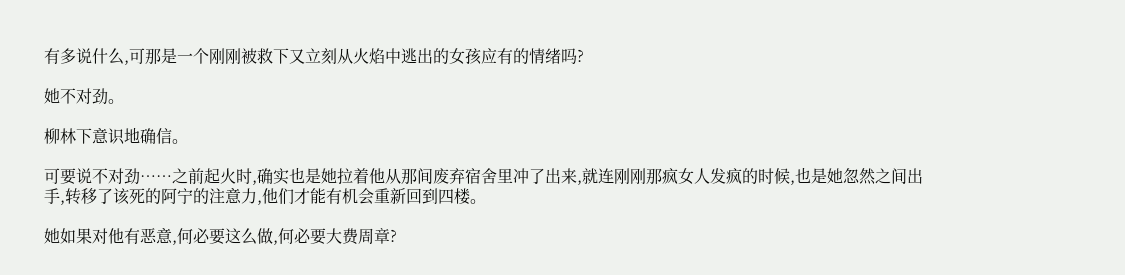有多说什么,可那是一个刚刚被救下又立刻从火焰中逃出的女孩应有的情绪吗?

她不对劲。

柳林下意识地确信。

可要说不对劲……之前起火时,确实也是她拉着他从那间废弃宿舍里冲了出来,就连刚刚那疯女人发疯的时候,也是她忽然之间出手,转移了该死的阿宁的注意力,他们才能有机会重新回到四楼。

她如果对他有恶意,何必要这么做,何必要大费周章?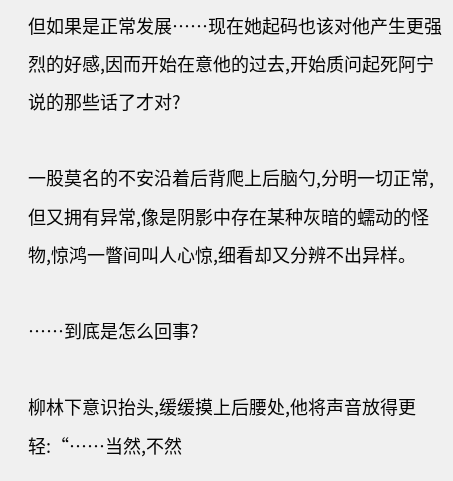但如果是正常发展……现在她起码也该对他产生更强烈的好感,因而开始在意他的过去,开始质问起死阿宁说的那些话了才对?

一股莫名的不安沿着后背爬上后脑勺,分明一切正常,但又拥有异常,像是阴影中存在某种灰暗的蠕动的怪物,惊鸿一瞥间叫人心惊,细看却又分辨不出异样。

……到底是怎么回事?

柳林下意识抬头,缓缓摸上后腰处,他将声音放得更轻:“……当然,不然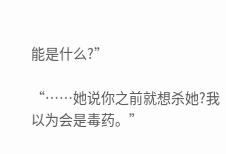能是什么?”

“……她说你之前就想杀她?我以为会是毒药。”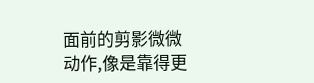面前的剪影微微动作,像是靠得更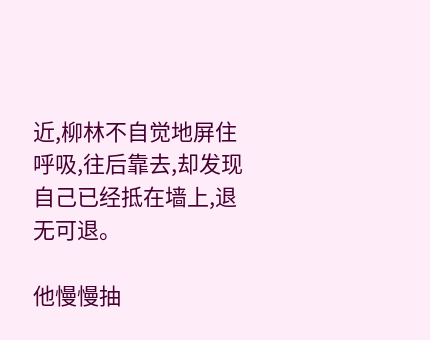近,柳林不自觉地屏住呼吸,往后靠去,却发现自己已经抵在墙上,退无可退。

他慢慢抽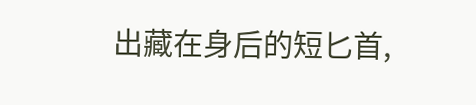出藏在身后的短匕首,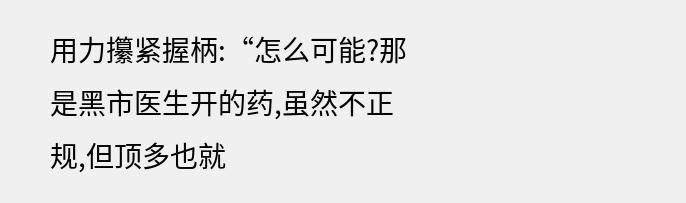用力攥紧握柄:“怎么可能?那是黑市医生开的药,虽然不正规,但顶多也就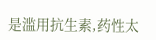是滥用抗生素,药性太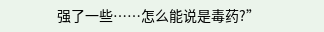强了一些……怎么能说是毒药?”